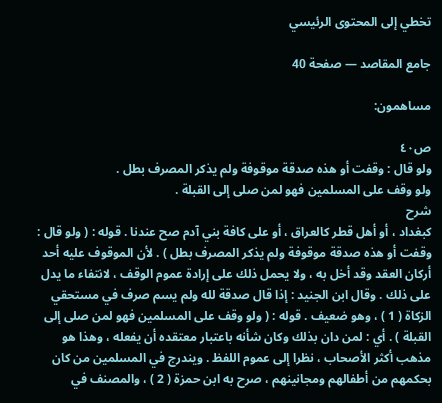تخطي إلى المحتوى الرئيسي

جامع المقاصد — صفحة 40

مساهمون:

ص٤٠
ولو قال : وقفت أو هذه صدقة موقوفة ولم يذكر المصرف بطل .
ولو وقف على المسلمين فهو لمن صلى إلى القبلة .
شرح
كبغداد ، أو أهل قطر كالعراق ، أو على كافة بني آدم صح عندنا . قوله : ( ولو قال : وقفت أو هذه صدقة موقوفة ولم يذكر المصرف بطل ) . لأن الموقوف عليه أحد أركان العقد وقد أخل به ، ولا يحمل ذلك على إرادة عموم الوقف ، لانتفاء ما يدل على ذلك . وقال ابن الجنيد : إذا قال صدقة لله ولم يسم صرف في مستحقي الزكاة ( 1 ) ، وهو ضعيف . قوله : ( ولو وقف على المسلمين فهو لمن صلى إلى القبلة ) . أي : لمن دان بذلك وكان شأنه باعتبار معتقده أن يفعله ، وهذا هو مذهب أكثر الأصحاب ، نظرا إلى عموم اللفظ . ويندرج في المسلمين من كان بحكمهم من أطفالهم ومجانينهم ، صرح به ابن حمزة ( 2 ) ، والمصنف في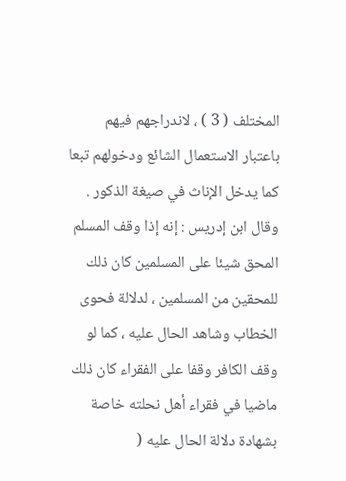المختلف ( 3 ) ، لاندراجهم فيهم باعتبار الاستعمال الشائع ودخولهم تبعا كما يدخل الإناث في صيغة الذكور . وقال ابن إدريس : إنه إذا وقف المسلم المحق شيئا على المسلمين كان ذلك للمحقين من المسلمين ، لدلالة فحوى الخطاب وشاهد الحال عليه ، كما لو وقف الكافر وقفا على الفقراء كان ذلك ماضيا في فقراء أهل نحلته خاصة بشهادة دلالة الحال عليه (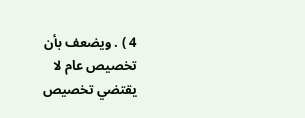4 ) . ويضعف بأن تخصيص عام لا يقتضي تخصيص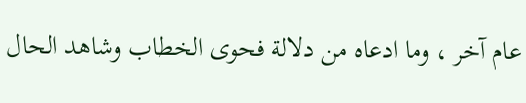عام آخر ، وما ادعاه من دلالة فحوى الخطاب وشاهد الحال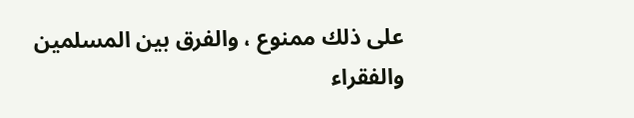على ذلك ممنوع ، والفرق بين المسلمين والفقراء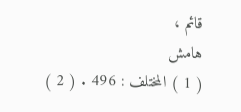قائم ،
هامش
( 1 ) المختلف : 496 . ( 2 )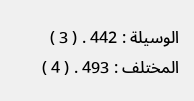الوسيلة : 442 . ( 3 ) المختلف : 493 . ( 4 )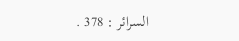السرائر : 378 .